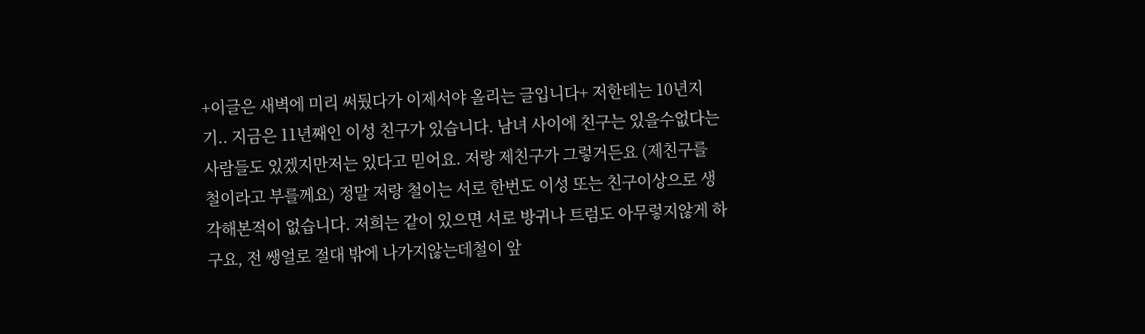+이글은 새벽에 미리 써뒀다가 이제서야 올리는 글입니다+ 저한테는 10년지기.. 지금은 11년째인 이성 친구가 있습니다. 남녀 사이에 친구는 있을수없다는 사람들도 있겠지만저는 있다고 믿어요. 저랑 제친구가 그렇거든요 (제친구를 철이라고 부를께요) 정말 저랑 철이는 서로 한번도 이성 또는 친구이상으로 생각해본적이 없습니다. 저희는 같이 있으면 서로 방귀나 트럼도 아무렇지않게 하구요, 전 쌩얼로 절대 밖에 나가지않는데철이 앞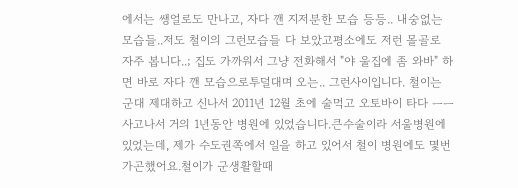에서는 쌩얼로도 만나고, 자다 깬 지저분한 모습 등등.. 내숭없는 모습들..저도 철이의 그런모습들 다 보았고평소에도 저런 몰골로 자주 봅니다..; 집도 가까워서 그냥 전화해서 "야 울집에 좀 와바" 하면 바로 자다 깬 모습으로투덜대며 오는.. 그런사이입니다. 철이는 군대 제대하고 신나서 2011년 12월 초에 술먹고 오토바이 타다 ㅡㅡ 사고나서 거의 1년동안 병원에 있었습니다.큰수술이라 서울병원에 있었는데, 제가 수도권쪽에서 일을 하고 있어서 철이 병원에도 몇번 가곤했어요.철이가 군생활할때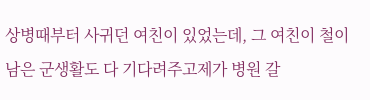상병때부터 사귀던 여친이 있었는데, 그 여친이 철이 남은 군생활도 다 기다려주고제가 병원 갈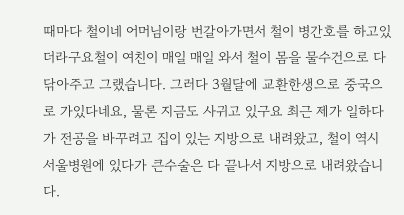때마다 철이네 어머님이랑 번갈아가면서 철이 병간호를 하고있더라구요철이 여친이 매일 매일 와서 철이 몸을 물수건으로 다 닦아주고 그랬습니다. 그러다 3월달에 교환한생으로 중국으로 가있다네요, 물론 지금도 사귀고 있구요 최근 제가 일하다가 전공을 바꾸려고 집이 있는 지방으로 내려왔고, 철이 역시 서울병원에 있다가 큰수술은 다 끝나서 지방으로 내려왔습니다.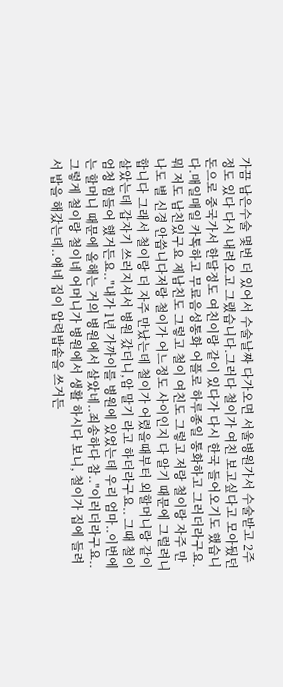가끔 남은수술 몇번 더 있어서 수술날짜 다가오면 서울병원가서 수술받고 2주정도 있다 다시 내려오고 그랬습니다.그러다 철이가 여친 보고싶다고 모아뒀던 돈으로 중국가서 한달정도 여친이랑 같이 있다가 다시 한국 들어오기도 했습니다.매일매일 카톡하고 무료음성통화 어플로 하루종일 통화하고 그러더라구요. 뭐 저도 남친있구요 제남친도 그렇고 철이 여친도 그렇고 저랑 철이랑 자주 만나도 별 신경 안씁니다저랑 철이가 어느정도 사이인지 다 알기 때문에 그럴려니 합니다 그래서 철이랑 더 자주 만났는데 철이가 어렸을때부터 외할머니랑 같이 살았는데 갑자기 쓰러지셔서 병원 갔더니,암 말기 라고 하더라구요.. 그때 철이 엄청 힘들어 했거든요.."내가 1년 가까이를 병원에 있었는데 우리 엄마..이번에는 할머니 때문에 올해는 거의 병원에서 살았네..죄송하다 참.."이러더라구요.. 그렇게 철이랑 철이네 어머니가 병원에서 생활 하시다 보니, 철이가 집에 들려서 밥을 해갔는데..얘네 집이 압력밥솥을 쓰거든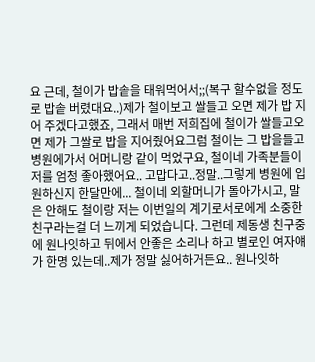요 근데, 철이가 밥솥을 태워먹어서;;(복구 할수없을 정도로 밥솥 버렸대요..)제가 철이보고 쌀들고 오면 제가 밥 지어 주겠다고했죠, 그래서 매번 저희집에 철이가 쌀들고오면 제가 그쌀로 밥을 지어줬어요그럼 철이는 그 밥을들고 병원에가서 어머니랑 같이 먹었구요, 철이네 가족분들이 저를 엄청 좋아했어요.. 고맙다고..정말..그렇게 병원에 입원하신지 한달만에... 철이네 외할머니가 돌아가시고, 말은 안해도 철이랑 저는 이번일의 계기로서로에게 소중한 친구라는걸 더 느끼게 되었습니다. 그런데 제동생 친구중에 원나잇하고 뒤에서 안좋은 소리나 하고 별로인 여자얘가 한명 있는데..제가 정말 싫어하거든요.. 원나잇하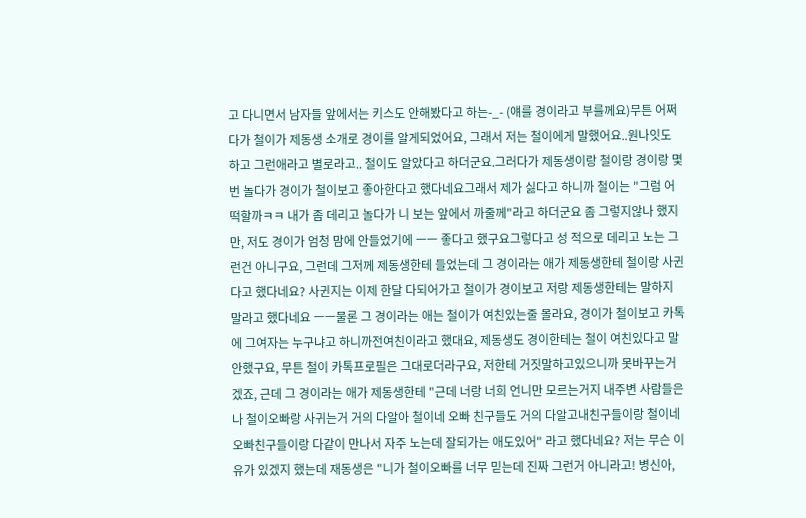고 다니면서 남자들 앞에서는 키스도 안해봤다고 하는-_- (얘를 경이라고 부를께요)무튼 어쩌다가 철이가 제동생 소개로 경이를 알게되었어요, 그래서 저는 철이에게 말했어요..원나잇도 하고 그런애라고 별로라고.. 철이도 알았다고 하더군요.그러다가 제동생이랑 철이랑 경이랑 몇번 놀다가 경이가 철이보고 좋아한다고 했다네요그래서 제가 싫다고 하니까 철이는 "그럼 어떡할까ㅋㅋ 내가 좀 데리고 놀다가 니 보는 앞에서 까줄께"라고 하더군요 좀 그렇지않나 했지만, 저도 경이가 엄청 맘에 안들었기에 ㅡㅡ 좋다고 했구요그렇다고 성 적으로 데리고 노는 그런건 아니구요, 그런데 그저께 제동생한테 들었는데 그 경이라는 애가 제동생한테 철이랑 사귄다고 했다네요? 사귄지는 이제 한달 다되어가고 철이가 경이보고 저랑 제동생한테는 말하지 말라고 했다네요 ㅡㅡ물론 그 경이라는 애는 철이가 여친있는줄 몰라요, 경이가 철이보고 카톡에 그여자는 누구냐고 하니까전여친이라고 했대요, 제동생도 경이한테는 철이 여친있다고 말안했구요, 무튼 철이 카톡프로필은 그대로더라구요, 저한테 거짓말하고있으니까 못바꾸는거겠죠, 근데 그 경이라는 애가 제동생한테 "근데 너랑 너희 언니만 모르는거지 내주변 사람들은 나 철이오빠랑 사귀는거 거의 다알아 철이네 오빠 친구들도 거의 다알고내친구들이랑 철이네 오빠친구들이랑 다같이 만나서 자주 노는데 잘되가는 애도있어" 라고 했다네요? 저는 무슨 이유가 있겠지 했는데 재동생은 "니가 철이오빠를 너무 믿는데 진짜 그런거 아니라고! 병신아,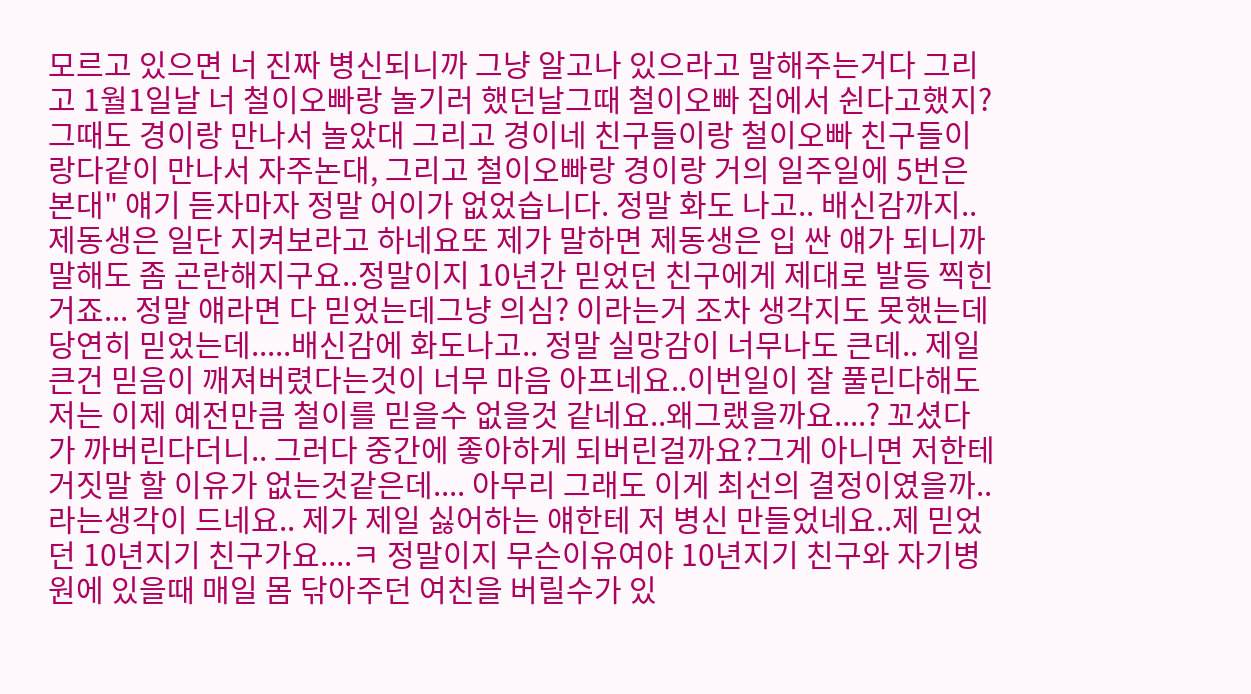모르고 있으면 너 진짜 병신되니까 그냥 알고나 있으라고 말해주는거다 그리고 1월1일날 너 철이오빠랑 놀기러 했던날그때 철이오빠 집에서 쉰다고했지? 그때도 경이랑 만나서 놀았대 그리고 경이네 친구들이랑 철이오빠 친구들이랑다같이 만나서 자주논대, 그리고 철이오빠랑 경이랑 거의 일주일에 5번은 본대" 얘기 듣자마자 정말 어이가 없었습니다. 정말 화도 나고.. 배신감까지.. 제동생은 일단 지켜보라고 하네요또 제가 말하면 제동생은 입 싼 얘가 되니까 말해도 좀 곤란해지구요..정말이지 10년간 믿었던 친구에게 제대로 발등 찍힌거죠... 정말 얘라면 다 믿었는데그냥 의심? 이라는거 조차 생각지도 못했는데 당연히 믿었는데.....배신감에 화도나고.. 정말 실망감이 너무나도 큰데.. 제일 큰건 믿음이 깨져버렸다는것이 너무 마음 아프네요..이번일이 잘 풀린다해도 저는 이제 예전만큼 철이를 믿을수 없을것 같네요..왜그랬을까요....? 꼬셨다가 까버린다더니.. 그러다 중간에 좋아하게 되버린걸까요?그게 아니면 저한테 거짓말 할 이유가 없는것같은데.... 아무리 그래도 이게 최선의 결정이였을까..라는생각이 드네요.. 제가 제일 싫어하는 얘한테 저 병신 만들었네요..제 믿었던 10년지기 친구가요....ㅋ 정말이지 무슨이유여야 10년지기 친구와 자기병원에 있을때 매일 몸 닦아주던 여친을 버릴수가 있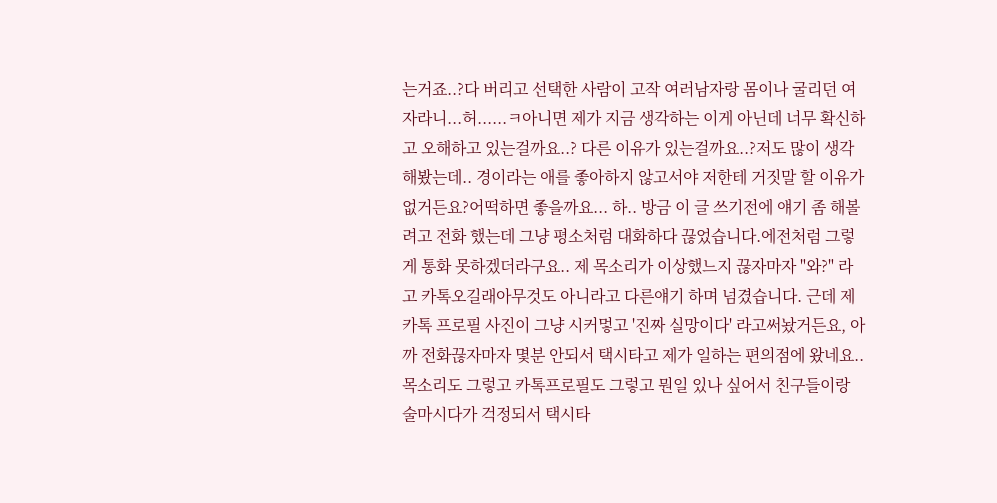는거죠..?다 버리고 선택한 사람이 고작 여러남자랑 몸이나 굴리던 여자라니...허......ㅋ아니면 제가 지금 생각하는 이게 아닌데 너무 확신하고 오해하고 있는걸까요..? 다른 이유가 있는걸까요..?저도 많이 생각해봤는데.. 경이라는 애를 좋아하지 않고서야 저한테 거짓말 할 이유가 없거든요?어떡하면 좋을까요... 하.. 방금 이 글 쓰기전에 얘기 좀 해볼려고 전화 했는데 그냥 평소처럼 대화하다 끊었습니다.에전처럼 그렇게 통화 못하겠더라구요.. 제 목소리가 이상했느지 끊자마자 "와?" 라고 카톡오길래아무것도 아니라고 다른얘기 하며 넘겼습니다. 근데 제 카톡 프로필 사진이 그냥 시커멓고 '진짜 실망이다' 라고써놨거든요, 아까 전화끊자마자 몇분 안되서 택시타고 제가 일하는 편의점에 왔네요..목소리도 그렇고 카톡프로필도 그렇고 뭔일 있나 싶어서 친구들이랑 술마시다가 걱정되서 택시타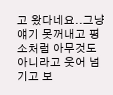고 왔다네요..그냥 얘기 못꺼내고 평소처럼 아무것도 아니라고 웃어 넘기고 보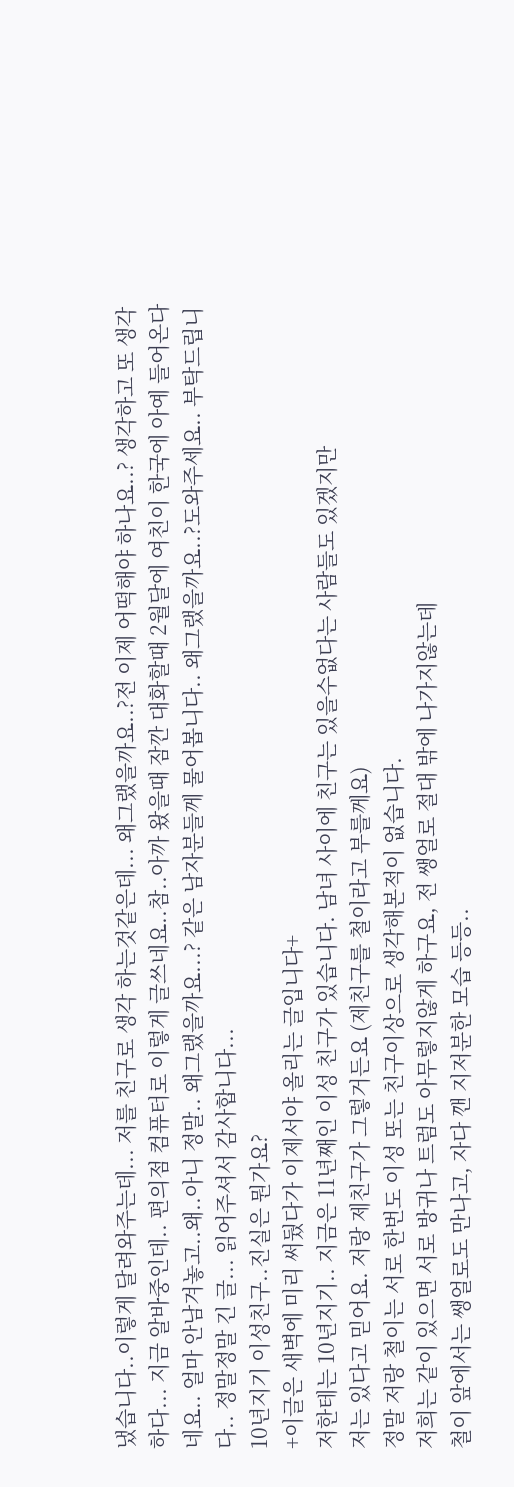냈습니다..이렇게 달려와주는데... 저를 친구로 생각 하는것같은데... 왜그랬을까요..?전 이제 어떡해야 하나요..? 생각하고 또 생각하다... 지금 알바중인데.. 편의점 컴퓨터로 이렇게 글쓰네요..참..아까 왔을때 잠깐 대화할때 2월달에 여친이 한국에 아예 들어온다네요.. 얼마 안남겨놓고..왜..아니 정말.. 왜그랬을까요...? 같은 남자분들께 물어봅니다.. 왜그랬을까요..?도와주세요.. 부탁드립니다.. 정말정말 긴 글... 읽어주셔서 감사합니다...
10년지기 이성친구..진실은 뭔가요?
+이글은 새벽에 미리 써뒀다가 이제서야 올리는 글입니다+
저한테는 10년지기.. 지금은 11년째인 이성 친구가 있습니다. 남녀 사이에 친구는 있을수없다는 사람들도 있겠지만
저는 있다고 믿어요. 저랑 제친구가 그렇거든요 (제친구를 철이라고 부를께요)
정말 저랑 철이는 서로 한번도 이성 또는 친구이상으로 생각해본적이 없습니다.
저희는 같이 있으면 서로 방귀나 트럼도 아무렇지않게 하구요, 전 쌩얼로 절대 밖에 나가지않는데
철이 앞에서는 쌩얼로도 만나고, 자다 깬 지저분한 모습 등등..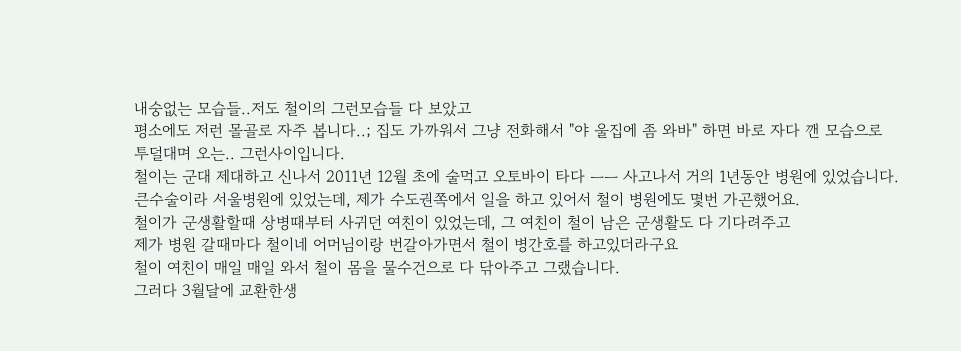내숭없는 모습들..저도 철이의 그런모습들 다 보았고
평소에도 저런 몰골로 자주 봅니다..; 집도 가까워서 그냥 전화해서 "야 울집에 좀 와바" 하면 바로 자다 깬 모습으로
투덜대며 오는.. 그런사이입니다.
철이는 군대 제대하고 신나서 2011년 12월 초에 술먹고 오토바이 타다 ㅡㅡ 사고나서 거의 1년동안 병원에 있었습니다.
큰수술이라 서울병원에 있었는데, 제가 수도권쪽에서 일을 하고 있어서 철이 병원에도 몇번 가곤했어요.
철이가 군생활할때 상병때부터 사귀던 여친이 있었는데, 그 여친이 철이 남은 군생활도 다 기다려주고
제가 병원 갈때마다 철이네 어머님이랑 번갈아가면서 철이 병간호를 하고있더라구요
철이 여친이 매일 매일 와서 철이 몸을 물수건으로 다 닦아주고 그랬습니다.
그러다 3월달에 교환한생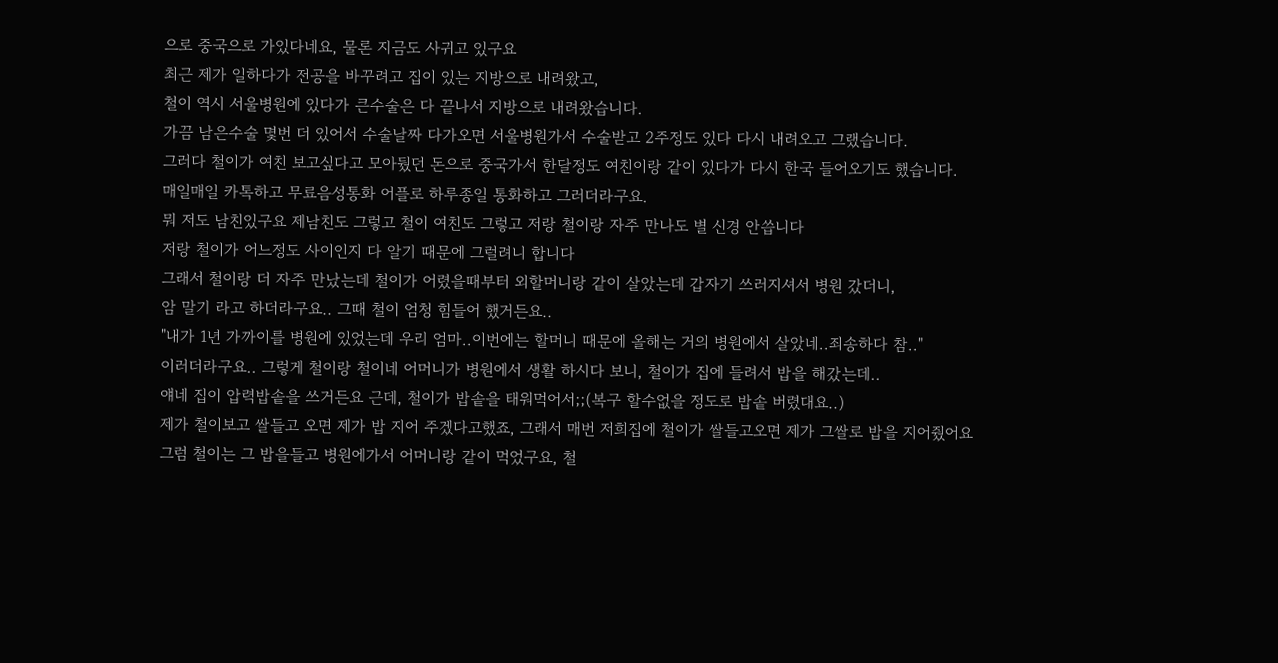으로 중국으로 가있다네요, 물론 지금도 사귀고 있구요
최근 제가 일하다가 전공을 바꾸려고 집이 있는 지방으로 내려왔고,
철이 역시 서울병원에 있다가 큰수술은 다 끝나서 지방으로 내려왔습니다.
가끔 남은수술 몇번 더 있어서 수술날짜 다가오면 서울병원가서 수술받고 2주정도 있다 다시 내려오고 그랬습니다.
그러다 철이가 여친 보고싶다고 모아뒀던 돈으로 중국가서 한달정도 여친이랑 같이 있다가 다시 한국 들어오기도 했습니다.
매일매일 카톡하고 무료음성통화 어플로 하루종일 통화하고 그러더라구요.
뭐 저도 남친있구요 제남친도 그렇고 철이 여친도 그렇고 저랑 철이랑 자주 만나도 별 신경 안씁니다
저랑 철이가 어느정도 사이인지 다 알기 때문에 그럴려니 합니다
그래서 철이랑 더 자주 만났는데 철이가 어렸을때부터 외할머니랑 같이 살았는데 갑자기 쓰러지셔서 병원 갔더니,
암 말기 라고 하더라구요.. 그때 철이 엄청 힘들어 했거든요..
"내가 1년 가까이를 병원에 있었는데 우리 엄마..이번에는 할머니 때문에 올해는 거의 병원에서 살았네..죄송하다 참.."
이러더라구요.. 그렇게 철이랑 철이네 어머니가 병원에서 생활 하시다 보니, 철이가 집에 들려서 밥을 해갔는데..
얘네 집이 압력밥솥을 쓰거든요 근데, 철이가 밥솥을 태워먹어서;;(복구 할수없을 정도로 밥솥 버렸대요..)
제가 철이보고 쌀들고 오면 제가 밥 지어 주겠다고했죠, 그래서 매번 저희집에 철이가 쌀들고오면 제가 그쌀로 밥을 지어줬어요
그럼 철이는 그 밥을들고 병원에가서 어머니랑 같이 먹었구요, 철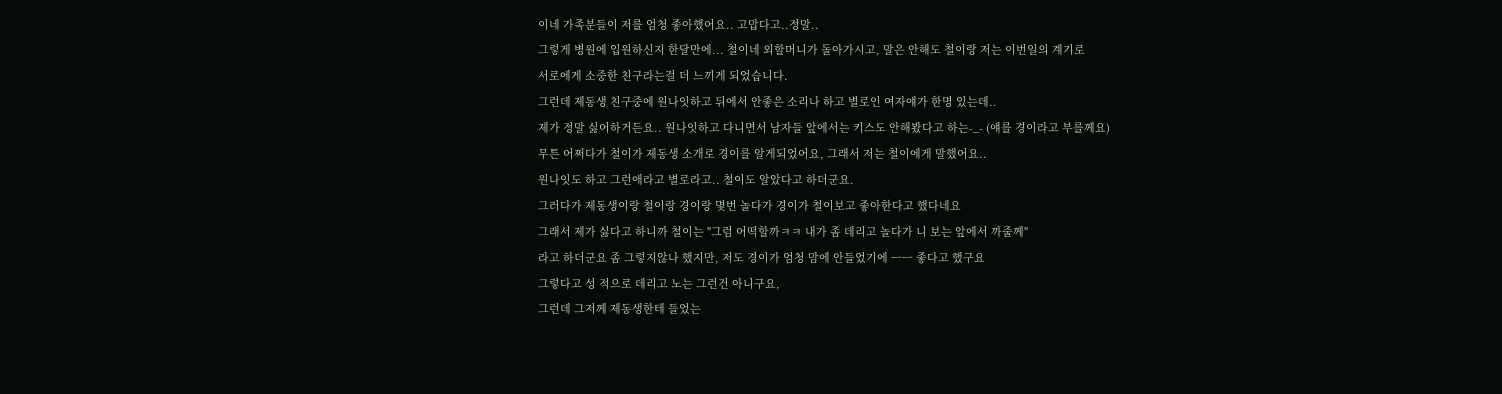이네 가족분들이 저를 엄청 좋아했어요.. 고맙다고..정말..
그렇게 병원에 입원하신지 한달만에... 철이네 외할머니가 돌아가시고, 말은 안해도 철이랑 저는 이번일의 계기로
서로에게 소중한 친구라는걸 더 느끼게 되었습니다.
그런데 제동생 친구중에 원나잇하고 뒤에서 안좋은 소리나 하고 별로인 여자얘가 한명 있는데..
제가 정말 싫어하거든요.. 원나잇하고 다니면서 남자들 앞에서는 키스도 안해봤다고 하는-_- (얘를 경이라고 부를께요)
무튼 어쩌다가 철이가 제동생 소개로 경이를 알게되었어요, 그래서 저는 철이에게 말했어요..
원나잇도 하고 그런애라고 별로라고.. 철이도 알았다고 하더군요.
그러다가 제동생이랑 철이랑 경이랑 몇번 놀다가 경이가 철이보고 좋아한다고 했다네요
그래서 제가 싫다고 하니까 철이는 "그럼 어떡할까ㅋㅋ 내가 좀 데리고 놀다가 니 보는 앞에서 까줄께"
라고 하더군요 좀 그렇지않나 했지만, 저도 경이가 엄청 맘에 안들었기에 ㅡㅡ 좋다고 했구요
그렇다고 성 적으로 데리고 노는 그런건 아니구요,
그런데 그저께 제동생한테 들었는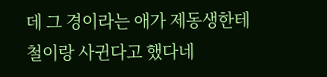데 그 경이라는 애가 제동생한테 철이랑 사귄다고 했다네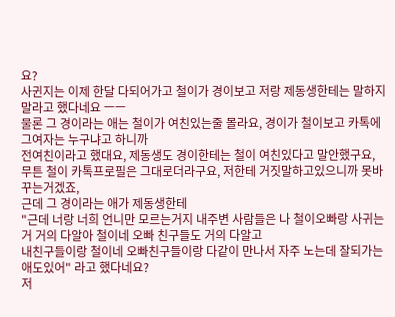요?
사귄지는 이제 한달 다되어가고 철이가 경이보고 저랑 제동생한테는 말하지 말라고 했다네요 ㅡㅡ
물론 그 경이라는 애는 철이가 여친있는줄 몰라요, 경이가 철이보고 카톡에 그여자는 누구냐고 하니까
전여친이라고 했대요, 제동생도 경이한테는 철이 여친있다고 말안했구요,
무튼 철이 카톡프로필은 그대로더라구요, 저한테 거짓말하고있으니까 못바꾸는거겠죠,
근데 그 경이라는 애가 제동생한테
"근데 너랑 너희 언니만 모르는거지 내주변 사람들은 나 철이오빠랑 사귀는거 거의 다알아 철이네 오빠 친구들도 거의 다알고
내친구들이랑 철이네 오빠친구들이랑 다같이 만나서 자주 노는데 잘되가는 애도있어" 라고 했다네요?
저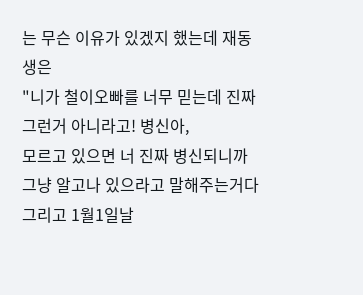는 무슨 이유가 있겠지 했는데 재동생은
"니가 철이오빠를 너무 믿는데 진짜 그런거 아니라고! 병신아,
모르고 있으면 너 진짜 병신되니까 그냥 알고나 있으라고 말해주는거다 그리고 1월1일날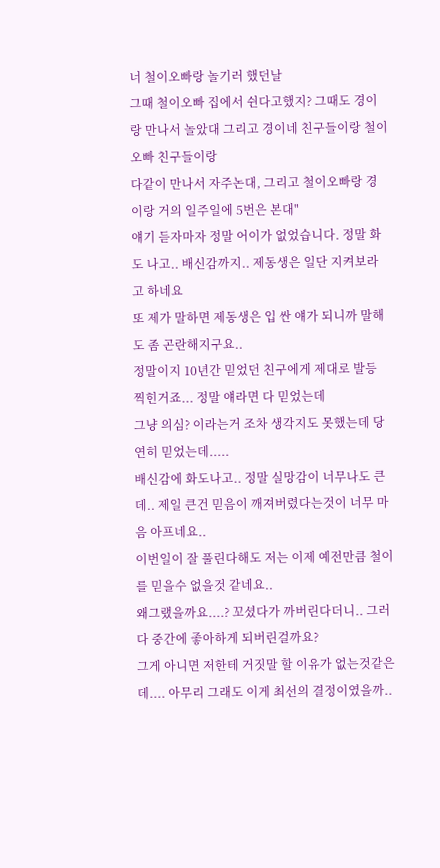너 철이오빠랑 놀기러 했던날
그때 철이오빠 집에서 쉰다고했지? 그때도 경이랑 만나서 놀았대 그리고 경이네 친구들이랑 철이오빠 친구들이랑
다같이 만나서 자주논대, 그리고 철이오빠랑 경이랑 거의 일주일에 5번은 본대"
얘기 듣자마자 정말 어이가 없었습니다. 정말 화도 나고.. 배신감까지.. 제동생은 일단 지켜보라고 하네요
또 제가 말하면 제동생은 입 싼 얘가 되니까 말해도 좀 곤란해지구요..
정말이지 10년간 믿었던 친구에게 제대로 발등 찍힌거죠... 정말 얘라면 다 믿었는데
그냥 의심? 이라는거 조차 생각지도 못했는데 당연히 믿었는데.....
배신감에 화도나고.. 정말 실망감이 너무나도 큰데.. 제일 큰건 믿음이 깨져버렸다는것이 너무 마음 아프네요..
이번일이 잘 풀린다해도 저는 이제 예전만큼 철이를 믿을수 없을것 같네요..
왜그랬을까요....? 꼬셨다가 까버린다더니.. 그러다 중간에 좋아하게 되버린걸까요?
그게 아니면 저한테 거짓말 할 이유가 없는것같은데.... 아무리 그래도 이게 최선의 결정이였을까..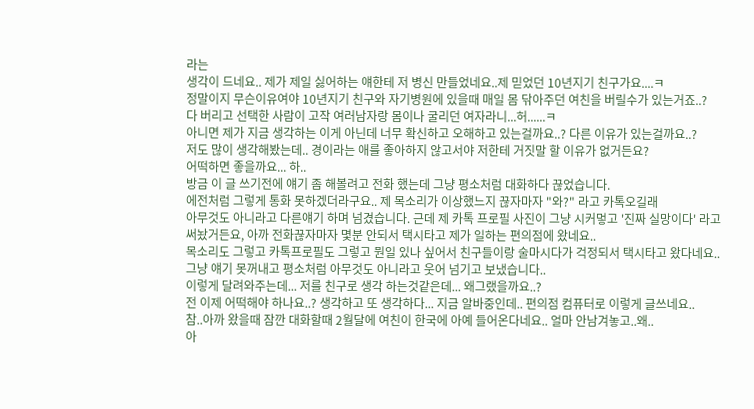라는
생각이 드네요.. 제가 제일 싫어하는 얘한테 저 병신 만들었네요..제 믿었던 10년지기 친구가요....ㅋ
정말이지 무슨이유여야 10년지기 친구와 자기병원에 있을때 매일 몸 닦아주던 여친을 버릴수가 있는거죠..?
다 버리고 선택한 사람이 고작 여러남자랑 몸이나 굴리던 여자라니...허......ㅋ
아니면 제가 지금 생각하는 이게 아닌데 너무 확신하고 오해하고 있는걸까요..? 다른 이유가 있는걸까요..?
저도 많이 생각해봤는데.. 경이라는 애를 좋아하지 않고서야 저한테 거짓말 할 이유가 없거든요?
어떡하면 좋을까요... 하..
방금 이 글 쓰기전에 얘기 좀 해볼려고 전화 했는데 그냥 평소처럼 대화하다 끊었습니다.
에전처럼 그렇게 통화 못하겠더라구요.. 제 목소리가 이상했느지 끊자마자 "와?" 라고 카톡오길래
아무것도 아니라고 다른얘기 하며 넘겼습니다. 근데 제 카톡 프로필 사진이 그냥 시커멓고 '진짜 실망이다' 라고
써놨거든요, 아까 전화끊자마자 몇분 안되서 택시타고 제가 일하는 편의점에 왔네요..
목소리도 그렇고 카톡프로필도 그렇고 뭔일 있나 싶어서 친구들이랑 술마시다가 걱정되서 택시타고 왔다네요..
그냥 얘기 못꺼내고 평소처럼 아무것도 아니라고 웃어 넘기고 보냈습니다..
이렇게 달려와주는데... 저를 친구로 생각 하는것같은데... 왜그랬을까요..?
전 이제 어떡해야 하나요..? 생각하고 또 생각하다... 지금 알바중인데.. 편의점 컴퓨터로 이렇게 글쓰네요..
참..아까 왔을때 잠깐 대화할때 2월달에 여친이 한국에 아예 들어온다네요.. 얼마 안남겨놓고..왜..
아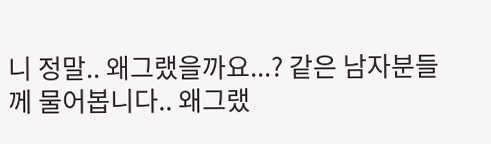니 정말.. 왜그랬을까요...? 같은 남자분들께 물어봅니다.. 왜그랬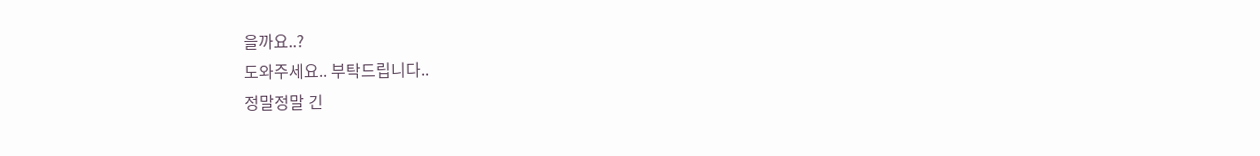을까요..?
도와주세요.. 부탁드립니다..
정말정말 긴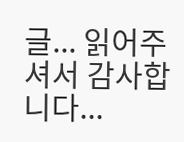글... 읽어주셔서 감사합니다...